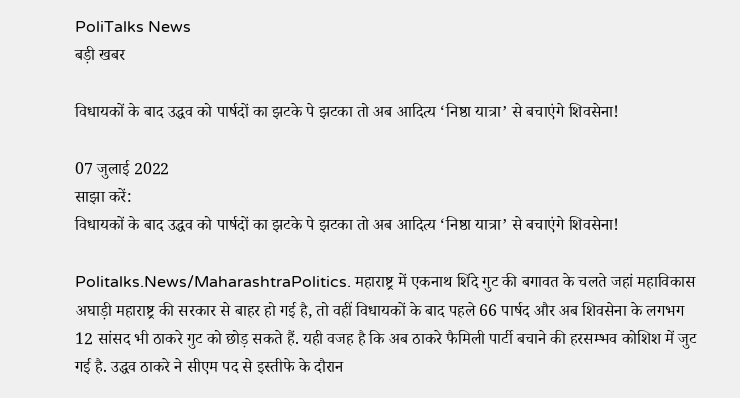PoliTalks News
बड़ी खबर

विधायकों के बाद उद्धव को पार्षदों का झटके पे झटका तो अब आदित्य ‘निष्ठा यात्रा’ से बचाएंगे शिवसेना!

07 जुलाई 2022
साझा करें:
विधायकों के बाद उद्धव को पार्षदों का झटके पे झटका तो अब आदित्य ‘निष्ठा यात्रा’ से बचाएंगे शिवसेना!

Politalks.News/MaharashtraPolitics. महाराष्ट्र में एकनाथ शिंदे गुट की बगावत के चलते जहां महाविकास अघाड़ी महाराष्ट्र की सरकार से बाहर हो गई है, तो वहीं विधायकों के बाद पहले 66 पार्षद और अब शिवसेना के लगभग 12 सांसद भी ठाकरे गुट को छोड़ सकते हैं. यही वजह है कि अब ठाकरे फैमिली पार्टी बचाने की हरसम्भव कोशिश में जुट गई है. उद्धव ठाकरे ने सीएम पद से इस्तीफे के दौरान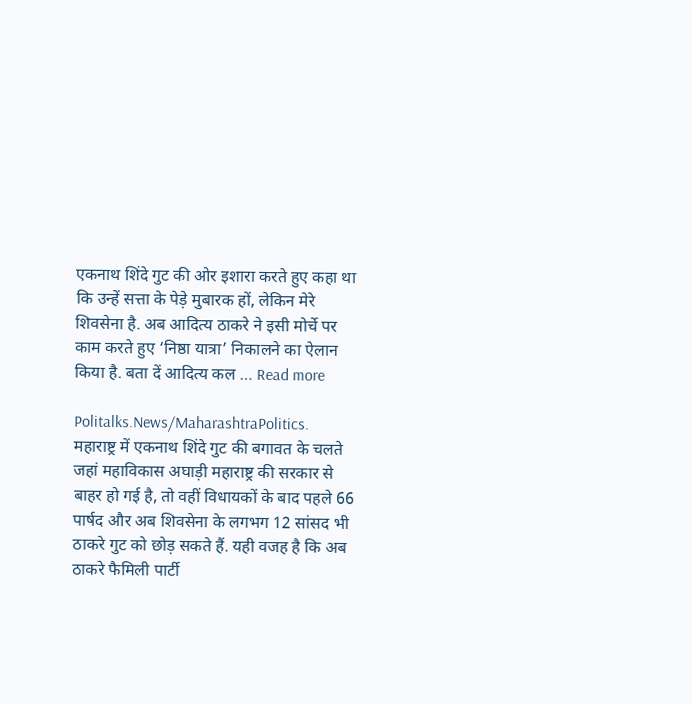एकनाथ शिंदे गुट की ओर इशारा करते हुए कहा था कि उन्हें सत्ता के पेड़े मुबारक हों, लेकिन मेरे शिवसेना है. अब आदित्य ठाकरे ने इसी मोर्चे पर काम करते हुए ‘निष्ठा यात्रा’ निकालने का ऐलान किया है. बता दें आदित्य कल … Read more

Politalks.News/MaharashtraPolitics. महाराष्ट्र में एकनाथ शिंदे गुट की बगावत के चलते जहां महाविकास अघाड़ी महाराष्ट्र की सरकार से बाहर हो गई है, तो वहीं विधायकों के बाद पहले 66 पार्षद और अब शिवसेना के लगभग 12 सांसद भी ठाकरे गुट को छोड़ सकते हैं. यही वजह है कि अब ठाकरे फैमिली पार्टी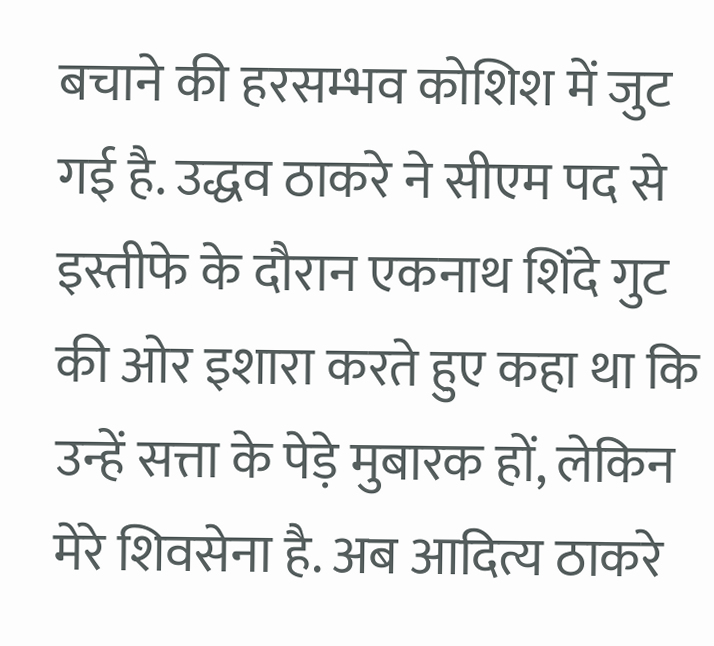बचाने की हरसम्भव कोशिश में जुट गई है. उद्धव ठाकरे ने सीएम पद से इस्तीफे के दौरान एकनाथ शिंदे गुट की ओर इशारा करते हुए कहा था कि उन्हें सत्ता के पेड़े मुबारक हों, लेकिन मेरे शिवसेना है. अब आदित्य ठाकरे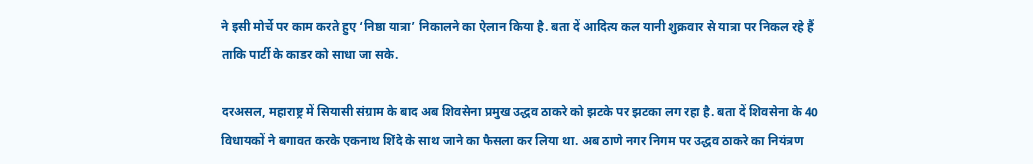ने इसी मोर्चे पर काम करते हुए ‘निष्ठा यात्रा’ निकालने का ऐलान किया है. बता दें आदित्य कल यानी शुक्रवार से यात्रा पर निकल रहे हैं ताकि पार्टी के काडर को साधा जा सके.

दरअसल, महाराष्ट्र में सियासी संग्राम के बाद अब शिवसेना प्रमुख उद्धव ठाकरे को झटके पर झटका लग रहा है. बता दें शिवसेना के 40 विधायकों ने बगावत करके एकनाथ शिंदे के साथ जाने का फैसला कर लिया था. अब ठाणे नगर निगम पर उद्धव ठाकरे का नियंत्रण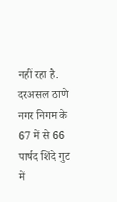नहीं रहा है. दरअसल ठाणे नगर निगम के 67 में से 66 पार्षद शिंदे गुट में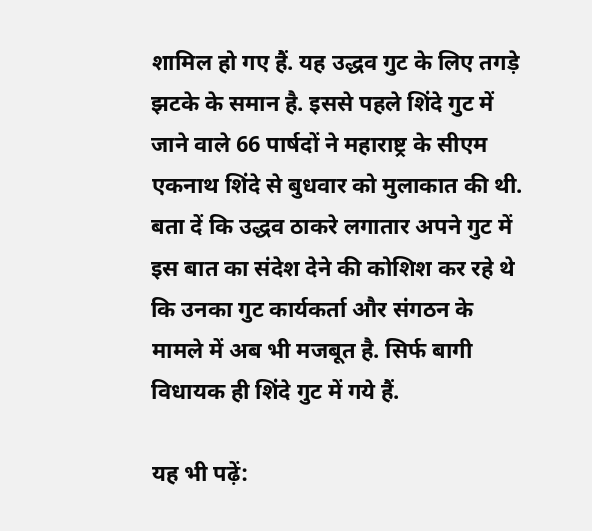शामिल हो गए हैं. यह उद्धव गुट के लिए तगड़े झटके के समान है. इससे पहले शिंदे गुट में जाने वाले 66 पार्षदों ने महाराष्ट्र के सीएम एकनाथ शिंदे से बुधवार को मुलाकात की थी. बता दें कि उद्धव ठाकरे लगातार अपने गुट में इस बात का संदेश देने की कोशिश कर रहे थे कि उनका गुट कार्यकर्ता और संगठन के मामले में अब भी मजबूत है. सिर्फ बागी विधायक ही शिंदे गुट में गये हैं.

यह भी पढ़ें: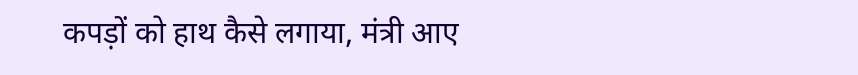कपड़ों को हाथ कैसे लगाया, मंत्री आए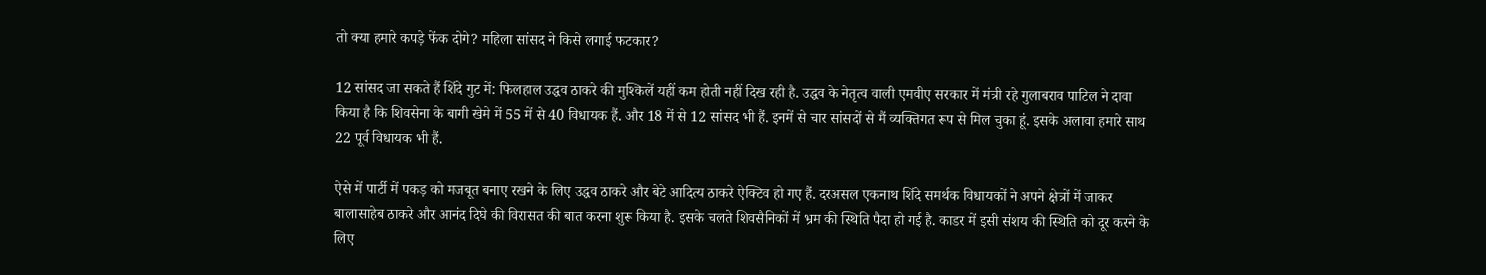तो क्या हमारे कपड़े फेंक दोगे? महिला सांसद ने किसे लगाई फटकार?

12 सांसद जा सकते हैं शिंदे गुट में: फिलहाल उद्धव ठाकरे की मुश्किलें यहीं कम होती नहीं दिख रही है. उद्धव के नेतृत्व वाली एमवीए सरकार में मंत्री रहे गुलाबराव पाटिल ने दावा किया है कि शिवसेना के बागी खेमे में 55 में से 40 विधायक हैं. और 18 में से 12 सांसद भी हैं. इनमें से चार सांसदों से मैं व्यक्तिगत रूप से मिल चुका हूं. इसके अलावा हमारे साथ 22 पूर्व विधायक भी हैं.

ऐसे में पार्टी में पकड़ को मजबूत बनाए रखने के लिए उद्धव ठाकरे और बेटे आदित्य ठाकरे ऐक्टिव हो गए हैं. दरअसल एकनाथ शिंदे समर्थक विधायकों ने अपने क्षेत्रों में जाकर बालासाहेब ठाकरे और आनंद दिघे की विरासत की बात करना शुरू किया है. इसके चलते शिवसैनिकों में भ्रम की स्थिति पैदा हो गई है. काडर में इसी संशय की स्थिति को दूर करने के लिए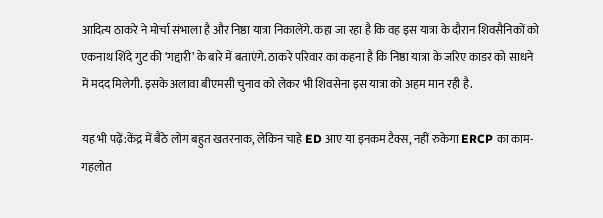आदित्य ठाकरे ने मोर्चा संभाला है और निष्ठा यात्रा निकालेंगे. कहा जा रहा है कि वह इस यात्रा के दौरान शिवसैनिकों को एकनाथ शिंदे गुट की ‘गद्दारी’ के बारे में बताएंगे. ठाकरे परिवार का कहना है कि निष्ठा यात्रा के जरिए काडर को साधने में मदद मिलेगी. इसके अलावा बीएमसी चुनाव को लेकर भी शिवसेना इस यात्रा को अहम मान रही है.

यह भी पढ़ें:केंद्र में बैठे लोग बहुत खतरनाक, लेकिन चाहे ED आए या इनकम टैक्स, नहीं रुकेगा ERCP का काम- गहलोत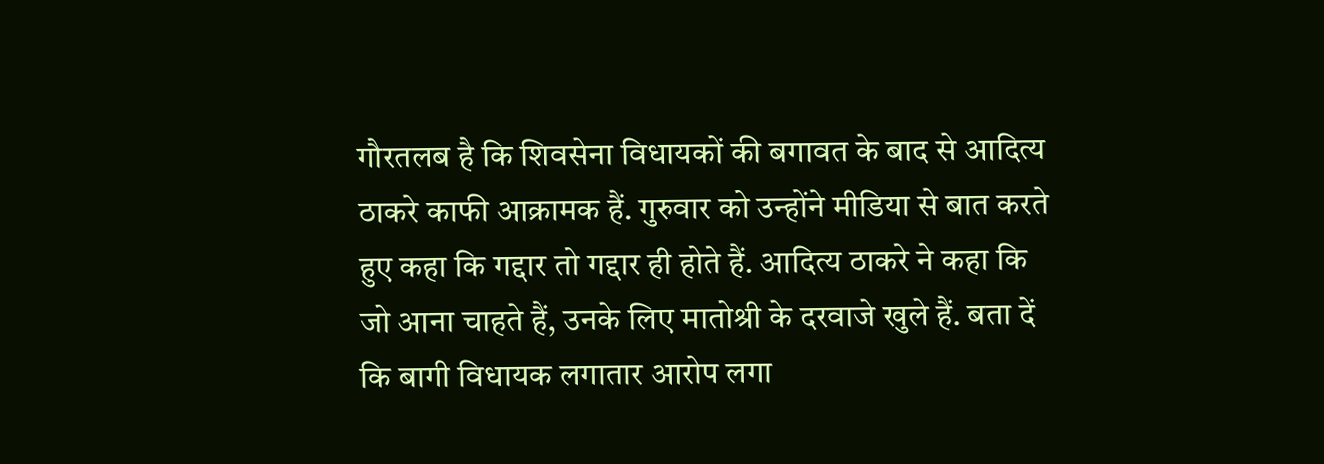गौरतलब है कि शिवसेना विधायकों की बगावत के बाद से आदित्य ठाकरे काफी आक्रामक हैं. गुरुवार को उन्होंने मीडिया से बात करते हुए कहा कि गद्दार तो गद्दार ही होते हैं. आदित्य ठाकरे ने कहा कि जो आना चाहते हैं, उनके लिए मातोश्री के दरवाजे खुले हैं. बता दें कि बागी विधायक लगातार आरोप लगा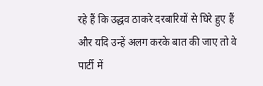रहे हैं कि उद्धव ठाकरे दरबारियों से घिरे हुए हैं और यदि उन्हें अलग करके बात की जाए तो वे पार्टी में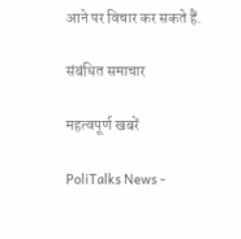आने पर विचार कर सकते हैं.

संबंधित समाचार

महत्वपूर्ण खबरें

PoliTalks News -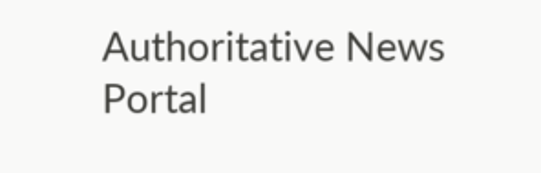Authoritative News Portal